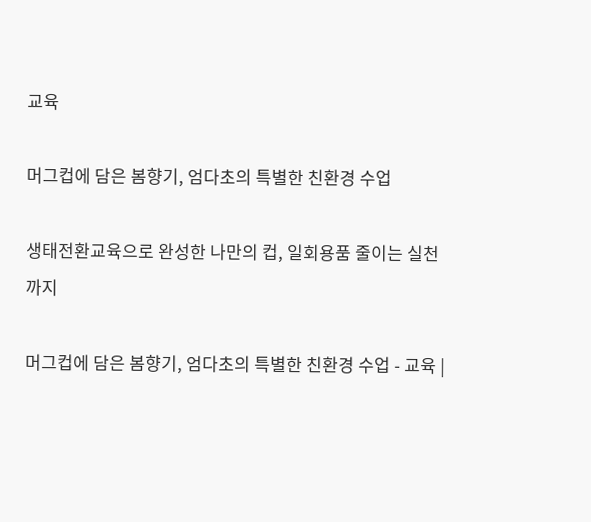교육

머그컵에 담은 봄향기, 엄다초의 특별한 친환경 수업

생태전환교육으로 완성한 나만의 컵, 일회용품 줄이는 실천까지

머그컵에 담은 봄향기, 엄다초의 특별한 친환경 수업 - 교육 |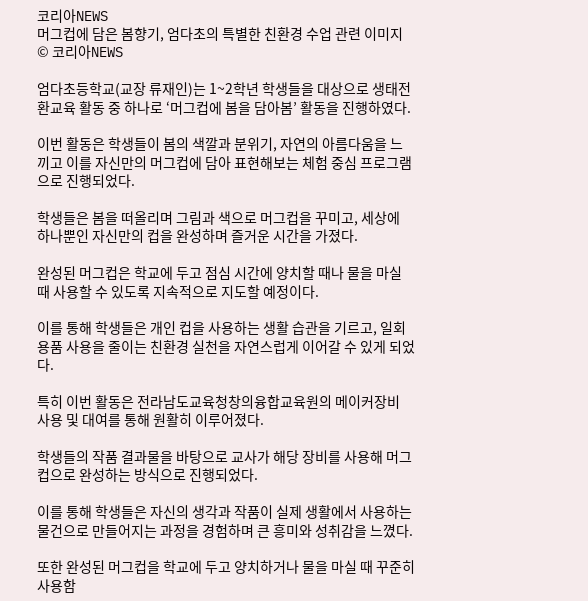코리아NEWS
머그컵에 담은 봄향기, 엄다초의 특별한 친환경 수업 관련 이미지 © 코리아NEWS

엄다초등학교(교장 류재인)는 1~2학년 학생들을 대상으로 생태전환교육 활동 중 하나로 ‘머그컵에 봄을 담아봄’ 활동을 진행하였다.

이번 활동은 학생들이 봄의 색깔과 분위기, 자연의 아름다움을 느끼고 이를 자신만의 머그컵에 담아 표현해보는 체험 중심 프로그램으로 진행되었다.

학생들은 봄을 떠올리며 그림과 색으로 머그컵을 꾸미고, 세상에 하나뿐인 자신만의 컵을 완성하며 즐거운 시간을 가졌다.

완성된 머그컵은 학교에 두고 점심 시간에 양치할 때나 물을 마실 때 사용할 수 있도록 지속적으로 지도할 예정이다.

이를 통해 학생들은 개인 컵을 사용하는 생활 습관을 기르고, 일회용품 사용을 줄이는 친환경 실천을 자연스럽게 이어갈 수 있게 되었다.

특히 이번 활동은 전라남도교육청창의융합교육원의 메이커장비 사용 및 대여를 통해 원활히 이루어졌다.

학생들의 작품 결과물을 바탕으로 교사가 해당 장비를 사용해 머그컵으로 완성하는 방식으로 진행되었다.

이를 통해 학생들은 자신의 생각과 작품이 실제 생활에서 사용하는 물건으로 만들어지는 과정을 경험하며 큰 흥미와 성취감을 느꼈다.

또한 완성된 머그컵을 학교에 두고 양치하거나 물을 마실 때 꾸준히 사용함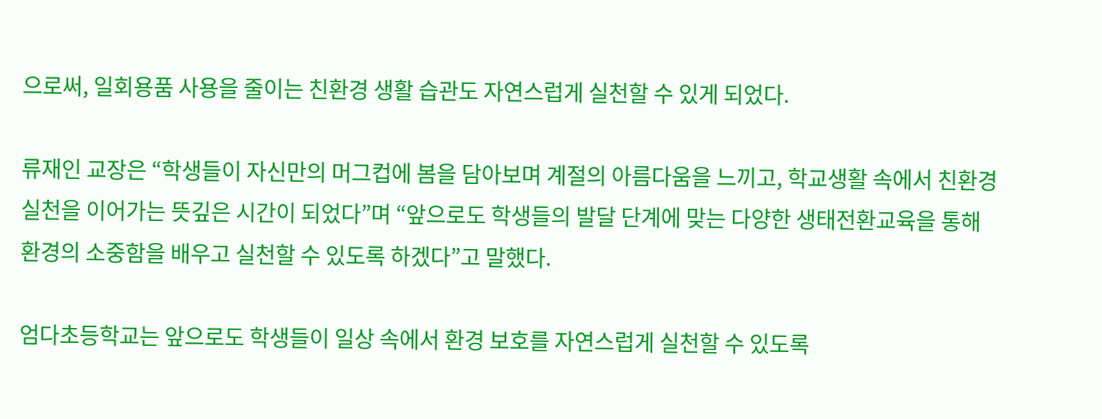으로써, 일회용품 사용을 줄이는 친환경 생활 습관도 자연스럽게 실천할 수 있게 되었다.

류재인 교장은 “학생들이 자신만의 머그컵에 봄을 담아보며 계절의 아름다움을 느끼고, 학교생활 속에서 친환경 실천을 이어가는 뜻깊은 시간이 되었다”며 “앞으로도 학생들의 발달 단계에 맞는 다양한 생태전환교육을 통해 환경의 소중함을 배우고 실천할 수 있도록 하겠다”고 말했다.

엄다초등학교는 앞으로도 학생들이 일상 속에서 환경 보호를 자연스럽게 실천할 수 있도록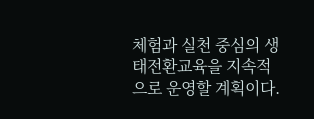체험과 실천 중심의 생태전환교육을 지속적으로 운영할 계획이다.